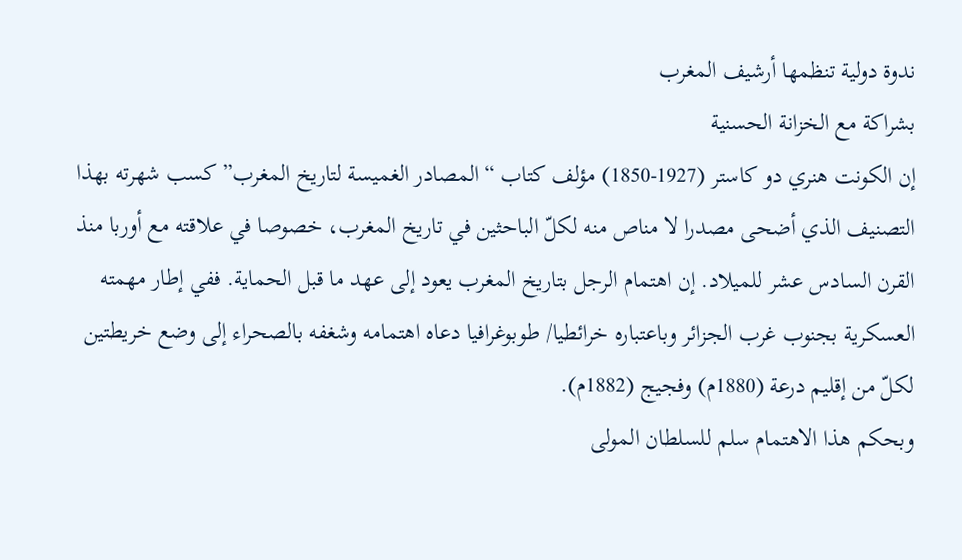ندوة دولية تنظمها أرشيف المغرب
بشراكة مع الخزانة الحسنية
إن الكونت هنري دو كاستر (1927-1850) مؤلف كتاب “المصادر الغميسة لتاريخ المغرب” كسب شهرته بهذا التصنيف الذي أضحى مصدرا لا مناص منه لكلّ الباحثين في تاريخ المغرب، خصوصا في علاقته مع أوربا منذ القرن السادس عشر للميلاد. إن اهتمام الرجل بتاريخ المغرب يعود إلى عهد ما قبل الحماية. ففي إطار مهمته العسكرية بجنوب غرب الجزائر وباعتباره خرائطيا/ طوبوغرافيا دعاه اهتمامه وشغفه بالصحراء إلى وضع خريطتين لكلّ من إقليم درعة (1880م) وفجيج (1882م).
وبحكم هذا الاهتمام سلم للسلطان المولى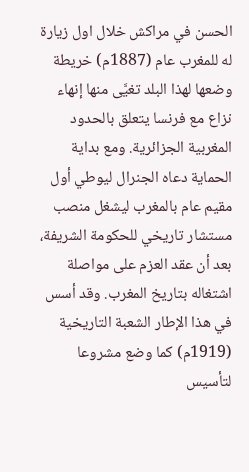الحسن في مراكش خلال اول زيارة له للمغرب عام (1887م) خريطة وضعها لهذا البلد تغيَّى منها إنهاء نزاع مع فرنسا يتعلق بالحدود المغربية الجزائرية. ومع بداية الحماية دعاه الجنرال ليوطي أول مقيم عام بالمغرب ليشغل منصب مستشار تاريخي للحكومة الشريفة، بعد أن عقد العزم على مواصلة اشتغاله بتاريخ المغرب. وقد أسس في هذا الإطار الشعبة التاريخية (1919م) كما وضع مشروعا لتأسيس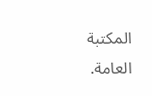المكتبة العامة.